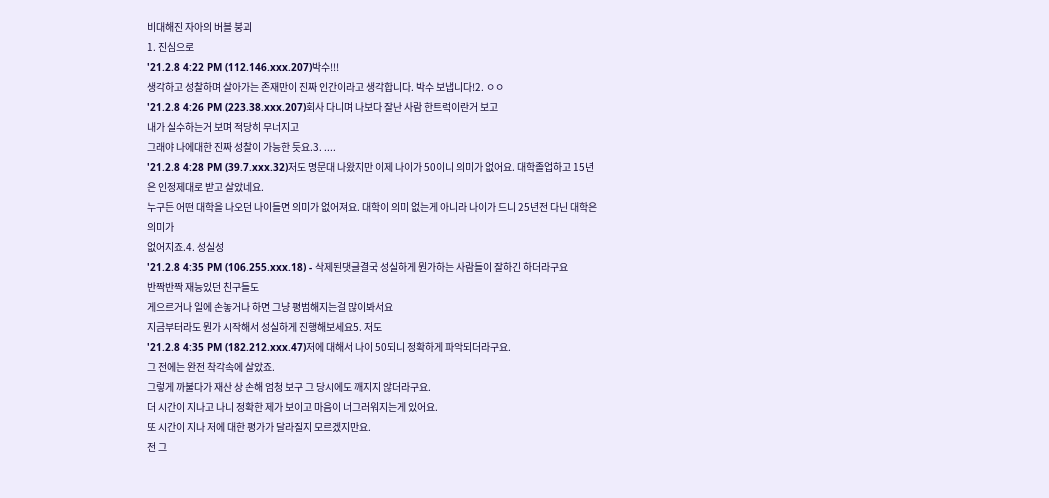비대해진 자아의 버블 붕괴
1. 진심으로
'21.2.8 4:22 PM (112.146.xxx.207)박수!!!
생각하고 성찰하며 살아가는 존재만이 진짜 인간이라고 생각합니다. 박수 보냅니다!2. ㅇㅇ
'21.2.8 4:26 PM (223.38.xxx.207)회사 다니며 나보다 잘난 사람 한트럭이란거 보고
내가 실수하는거 보며 적당히 무너지고
그래야 나에대한 진짜 성찰이 가능한 듯요.3. ....
'21.2.8 4:28 PM (39.7.xxx.32)저도 명문대 나왔지만 이제 나이가 50이니 의미가 없어요. 대학졸업하고 15년은 인정제대로 받고 살았네요.
누구든 어떤 대학을 나오던 나이들면 의미가 없어져요. 대학이 의미 없는게 아니라 나이가 드니 25년전 다닌 대학은 의미가
없어지죠.4. 성실성
'21.2.8 4:35 PM (106.255.xxx.18) - 삭제된댓글결국 성실하게 뭔가하는 사람들이 잘하긴 하더라구요
반짝반짝 재능있던 친구들도
게으르거나 일에 손놓거나 하면 그냥 평범해지는걸 많이봐서요
지금부터라도 뭔가 시작해서 성실하게 진행해보세요5. 저도
'21.2.8 4:35 PM (182.212.xxx.47)저에 대해서 나이 50되니 정확하게 파악되더라구요.
그 전에는 완전 착각속에 살았죠.
그렇게 까불다가 재산 상 손해 엄청 보구 그 당시에도 깨지지 않더라구요.
더 시간이 지나고 나니 정확한 제가 보이고 마음이 너그러워지는게 있어요.
또 시간이 지나 저에 대한 평가가 달라질지 모르겠지만요.
전 그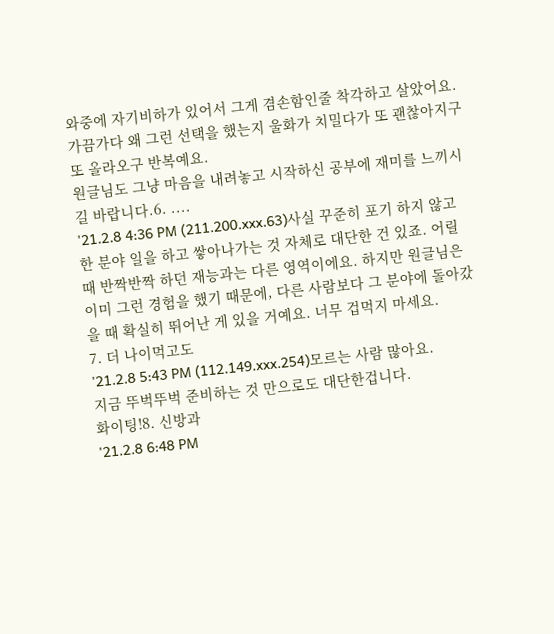와중에 자기비하가 있어서 그게 겸손함인줄 착각하고 살았어요.
가끔가다 왜 그런 선택을 했는지 울화가 치밀다가 또 괜찮아지구 또 올라오구 반복예요.
원글님도 그냥 마음을 내려놓고 시작하신 공부에 재미를 느끼시길 바랍니다.6. ....
'21.2.8 4:36 PM (211.200.xxx.63)사실 꾸준히 포기 하지 않고 한 분야 일을 하고 쌓아나가는 것 자체로 대단한 건 있죠. 어릴 때 반짝반짝 하던 재능과는 다른 영역이에요. 하지만 원글님은 이미 그런 경험을 했기 때문에, 다른 사람보다 그 분야에 돌아갔을 때 확실히 뛰어난 게 있을 거예요. 너무 겁먹지 마세요.
7. 더 나이먹고도
'21.2.8 5:43 PM (112.149.xxx.254)모르는 사람 많아요.
지금 뚜벅뚜벅 준비하는 것 만으로도 대단한겁니다.
화이팅!8. 신방과
'21.2.8 6:48 PM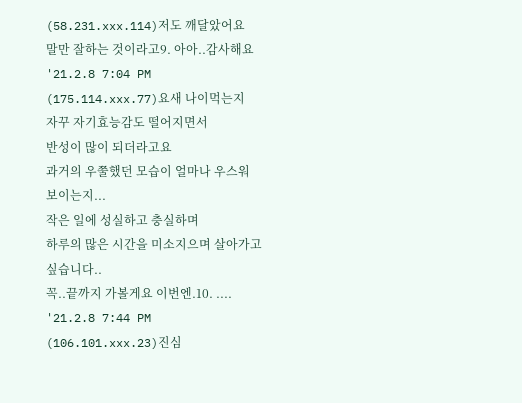(58.231.xxx.114)저도 깨달았어요
말만 잘하는 것이라고9. 아아..감사해요
'21.2.8 7:04 PM (175.114.xxx.77)요새 나이먹는지
자꾸 자기효능감도 떨어지면서
반성이 많이 되더라고요
과거의 우쭐했던 모습이 얼마나 우스워 보이는지...
작은 일에 성실하고 충실하며
하루의 많은 시간을 미소지으며 살아가고 싶습니다..
꼭..끝까지 가볼게요 이번엔.10. ....
'21.2.8 7:44 PM (106.101.xxx.23)진심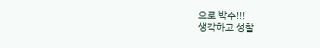으로 박수!!!
생각하고 성찰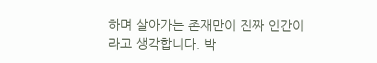하며 살아가는 존재만이 진짜 인간이라고 생각합니다. 박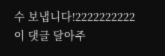수 보냅니다!2222222222
이 댓글 달아주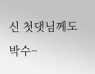신 첫댓님께도 박수~